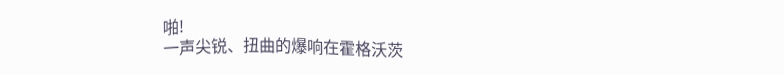啪!
一声尖锐、扭曲的爆响在霍格沃茨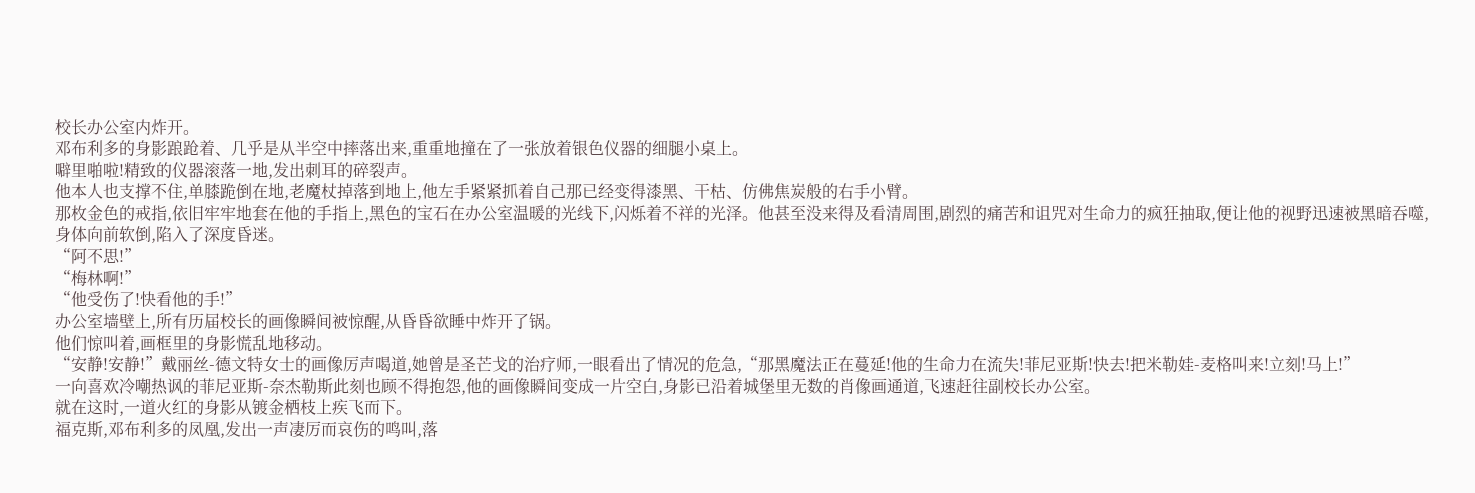校长办公室内炸开。
邓布利多的身影踉跄着、几乎是从半空中摔落出来,重重地撞在了一张放着银色仪器的细腿小桌上。
噼里啪啦!精致的仪器滚落一地,发出刺耳的碎裂声。
他本人也支撑不住,单膝跪倒在地,老魔杖掉落到地上,他左手紧紧抓着自己那已经变得漆黑、干枯、仿佛焦炭般的右手小臂。
那枚金色的戒指,依旧牢牢地套在他的手指上,黑色的宝石在办公室温暖的光线下,闪烁着不祥的光泽。他甚至没来得及看清周围,剧烈的痛苦和诅咒对生命力的疯狂抽取,便让他的视野迅速被黑暗吞噬,身体向前软倒,陷入了深度昏迷。
“阿不思!”
“梅林啊!”
“他受伤了!快看他的手!”
办公室墙壁上,所有历届校长的画像瞬间被惊醒,从昏昏欲睡中炸开了锅。
他们惊叫着,画框里的身影慌乱地移动。
“安静!安静!”戴丽丝-德文特女士的画像厉声喝道,她曾是圣芒戈的治疗师,一眼看出了情况的危急,“那黑魔法正在蔓延!他的生命力在流失!菲尼亚斯!快去!把米勒娃-麦格叫来!立刻!马上!”
一向喜欢冷嘲热讽的菲尼亚斯-奈杰勒斯此刻也顾不得抱怨,他的画像瞬间变成一片空白,身影已沿着城堡里无数的肖像画通道,飞速赶往副校长办公室。
就在这时,一道火红的身影从镀金栖枝上疾飞而下。
福克斯,邓布利多的凤凰,发出一声凄厉而哀伤的鸣叫,落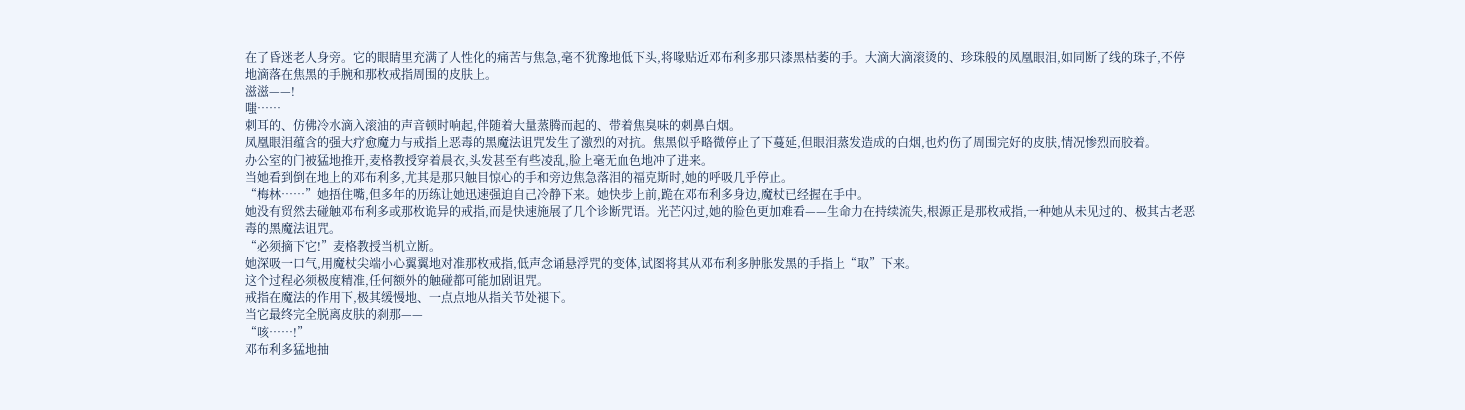在了昏迷老人身旁。它的眼睛里充满了人性化的痛苦与焦急,毫不犹豫地低下头,将喙贴近邓布利多那只漆黑枯萎的手。大滴大滴滚烫的、珍珠般的凤凰眼泪,如同断了线的珠子,不停地滴落在焦黑的手腕和那枚戒指周围的皮肤上。
滋滋——!
嗤……
刺耳的、仿佛冷水滴入滚油的声音顿时响起,伴随着大量蒸腾而起的、带着焦臭味的刺鼻白烟。
凤凰眼泪蕴含的强大疗愈魔力与戒指上恶毒的黑魔法诅咒发生了激烈的对抗。焦黑似乎略微停止了下蔓延,但眼泪蒸发造成的白烟,也灼伤了周围完好的皮肤,情况惨烈而胶着。
办公室的门被猛地推开,麦格教授穿着晨衣,头发甚至有些凌乱,脸上毫无血色地冲了进来。
当她看到倒在地上的邓布利多,尤其是那只触目惊心的手和旁边焦急落泪的福克斯时,她的呼吸几乎停止。
“梅林……”她捂住嘴,但多年的历练让她迅速强迫自己冷静下来。她快步上前,跪在邓布利多身边,魔杖已经握在手中。
她没有贸然去碰触邓布利多或那枚诡异的戒指,而是快速施展了几个诊断咒语。光芒闪过,她的脸色更加难看——生命力在持续流失,根源正是那枚戒指,一种她从未见过的、极其古老恶毒的黑魔法诅咒。
“必须摘下它!”麦格教授当机立断。
她深吸一口气,用魔杖尖端小心翼翼地对准那枚戒指,低声念诵悬浮咒的变体,试图将其从邓布利多肿胀发黑的手指上“取”下来。
这个过程必须极度精准,任何额外的触碰都可能加剧诅咒。
戒指在魔法的作用下,极其缓慢地、一点点地从指关节处褪下。
当它最终完全脱离皮肤的刹那——
“咳……!”
邓布利多猛地抽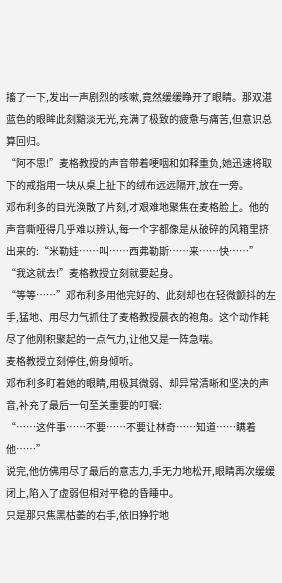搐了一下,发出一声剧烈的咳嗽,竟然缓缓睁开了眼睛。那双湛蓝色的眼眸此刻黯淡无光,充满了极致的疲惫与痛苦,但意识总算回归。
“阿不思!”麦格教授的声音带着哽咽和如释重负,她迅速将取下的戒指用一块从桌上扯下的绒布远远隔开,放在一旁。
邓布利多的目光涣散了片刻,才艰难地聚焦在麦格脸上。他的声音嘶哑得几乎难以辨认,每一个字都像是从破碎的风箱里挤出来的:“米勒娃……叫……西弗勒斯……来……快……”
“我这就去!”麦格教授立刻就要起身。
“等等……”邓布利多用他完好的、此刻却也在轻微颤抖的左手,猛地、用尽力气抓住了麦格教授晨衣的袍角。这个动作耗尽了他刚积聚起的一点气力,让他又是一阵急喘。
麦格教授立刻停住,俯身倾听。
邓布利多盯着她的眼睛,用极其微弱、却异常清晰和坚决的声音,补充了最后一句至关重要的叮嘱:
“……这件事……不要……不要让林奇……知道……瞒着他……”
说完,他仿佛用尽了最后的意志力,手无力地松开,眼睛再次缓缓闭上,陷入了虚弱但相对平稳的昏睡中。
只是那只焦黑枯萎的右手,依旧狰狞地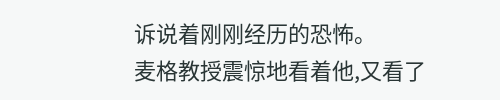诉说着刚刚经历的恐怖。
麦格教授震惊地看着他,又看了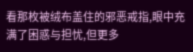看那枚被绒布盖住的邪恶戒指,眼中充满了困惑与担忧,但更多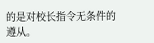的是对校长指令无条件的遵从。